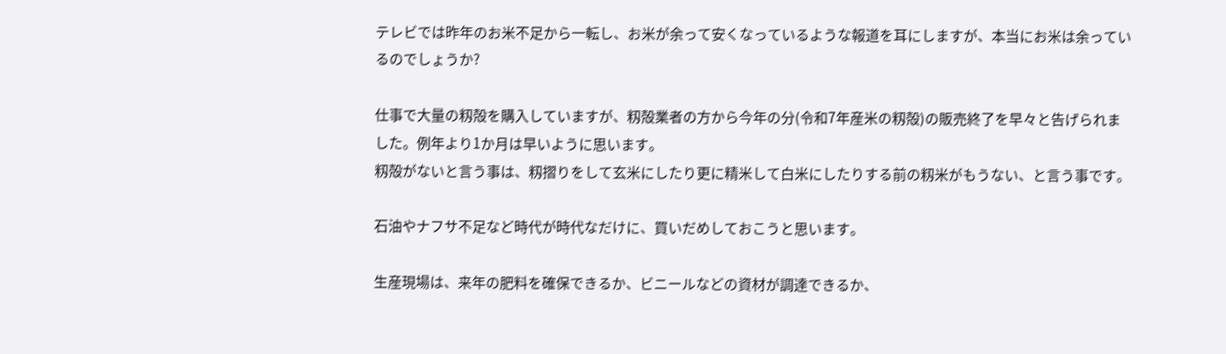テレビでは昨年のお米不足から一転し、お米が余って安くなっているような報道を耳にしますが、本当にお米は余っているのでしょうか?

仕事で大量の籾殻を購入していますが、籾殻業者の方から今年の分(令和7年産米の籾殻)の販売終了を早々と告げられました。例年より1か月は早いように思います。
籾殻がないと言う事は、籾摺りをして玄米にしたり更に精米して白米にしたりする前の籾米がもうない、と言う事です。

石油やナフサ不足など時代が時代なだけに、買いだめしておこうと思います。

生産現場は、来年の肥料を確保できるか、ビニールなどの資材が調達できるか、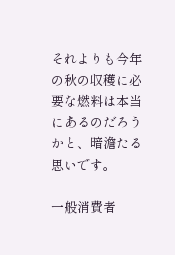それよりも今年の秋の収穫に必要な燃料は本当にあるのだろうかと、暗澹たる思いです。

一般消費者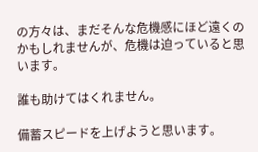の方々は、まだそんな危機感にほど遠くのかもしれませんが、危機は迫っていると思います。

誰も助けてはくれません。

備蓄スピードを上げようと思います。